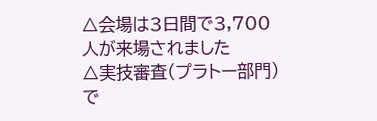△会場は3日間で3,700人が来場されました
△実技審査(プラトー部門)で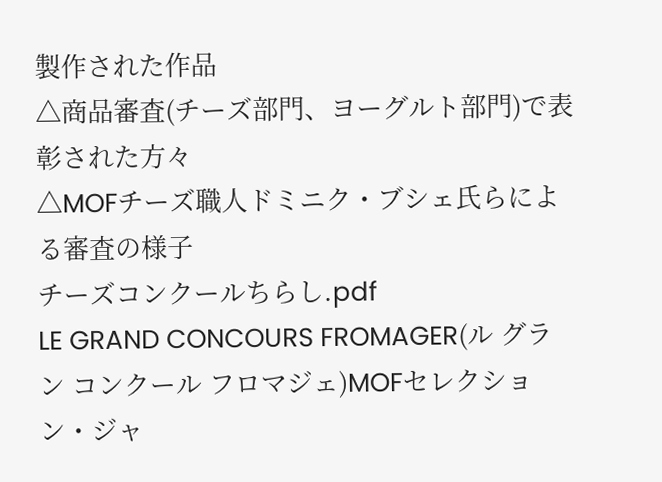製作された作品
△商品審査(チーズ部門、ヨーグルト部門)で表彰された方々
△MOFチーズ職人ドミニク・ブシェ氏らによる審査の様子
チーズコンクールちらし.pdf
LE GRAND CONCOURS FROMAGER(ル グラン コンクール フロマジェ)MOFセレクション・ジャ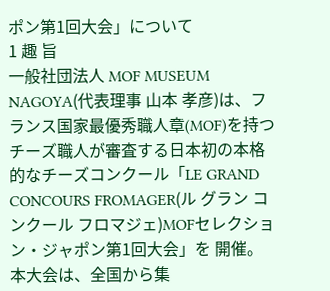ポン第1回大会」について
1 趣 旨
一般社団法人 MOF MUSEUM NAGOYA(代表理事 山本 孝彦)は、フランス国家最優秀職人章(MOF)を持つチーズ職人が審査する日本初の本格的なチーズコンクール「LE GRAND CONCOURS FROMAGER(ル グラン コンクール フロマジェ)MOFセレクション・ジャポン第1回大会」を 開催。
本大会は、全国から集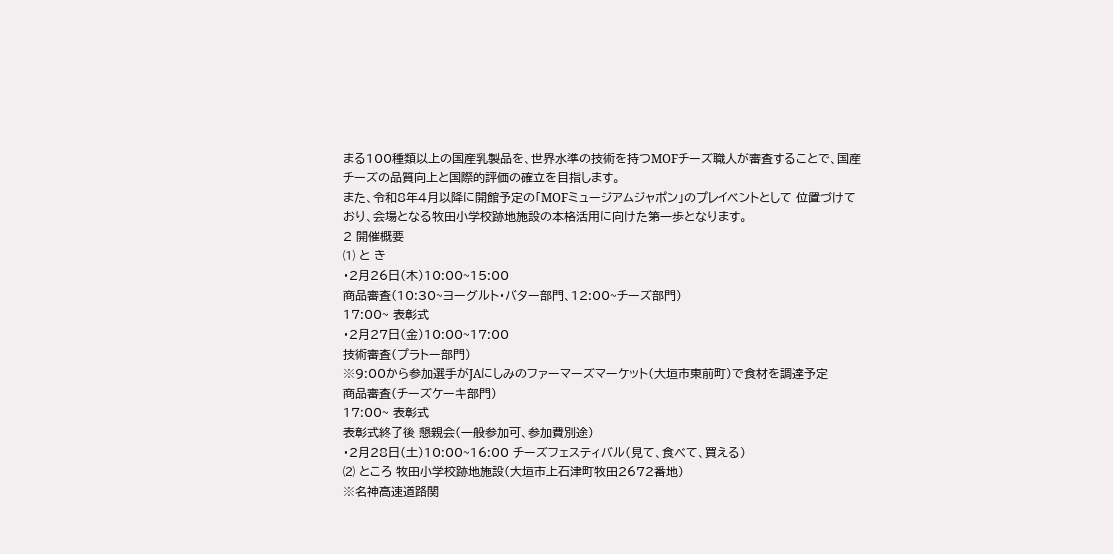まる100種類以上の国産乳製品を、世界水準の技術を持つMOFチーズ職人が審査することで、国産チーズの品質向上と国際的評価の確立を目指します。
また、令和8年4月以降に開館予定の「MOFミュージアムジャポン」のプレイベントとして 位置づけており、会場となる牧田小学校跡地施設の本格活用に向けた第一歩となります。
2 開催概要
⑴ と き
・2月26日(木)10:00~15:00
商品審査(10:30~ヨーグルト・バター部門、12:00~チーズ部門)
17:00~ 表彰式
・2月27日(金)10:00~17:00
技術審査(プラトー部門)
※9:00から参加選手がJAにしみのファーマーズマーケット(大垣市東前町)で食材を調達予定
商品審査(チーズケーキ部門)
17:00~ 表彰式
表彰式終了後 懇親会(一般参加可、参加費別途)
・2月28日(土)10:00~16:00 チーズフェスティバル(見て、食べて、買える)
⑵ ところ 牧田小学校跡地施設(大垣市上石津町牧田2672番地)
※名神高速道路関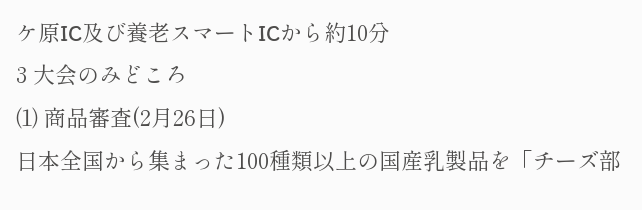ケ原IC及び養老スマートICから約10分
3 大会のみどころ
⑴ 商品審査(2月26日)
日本全国から集まった100種類以上の国産乳製品を「チーズ部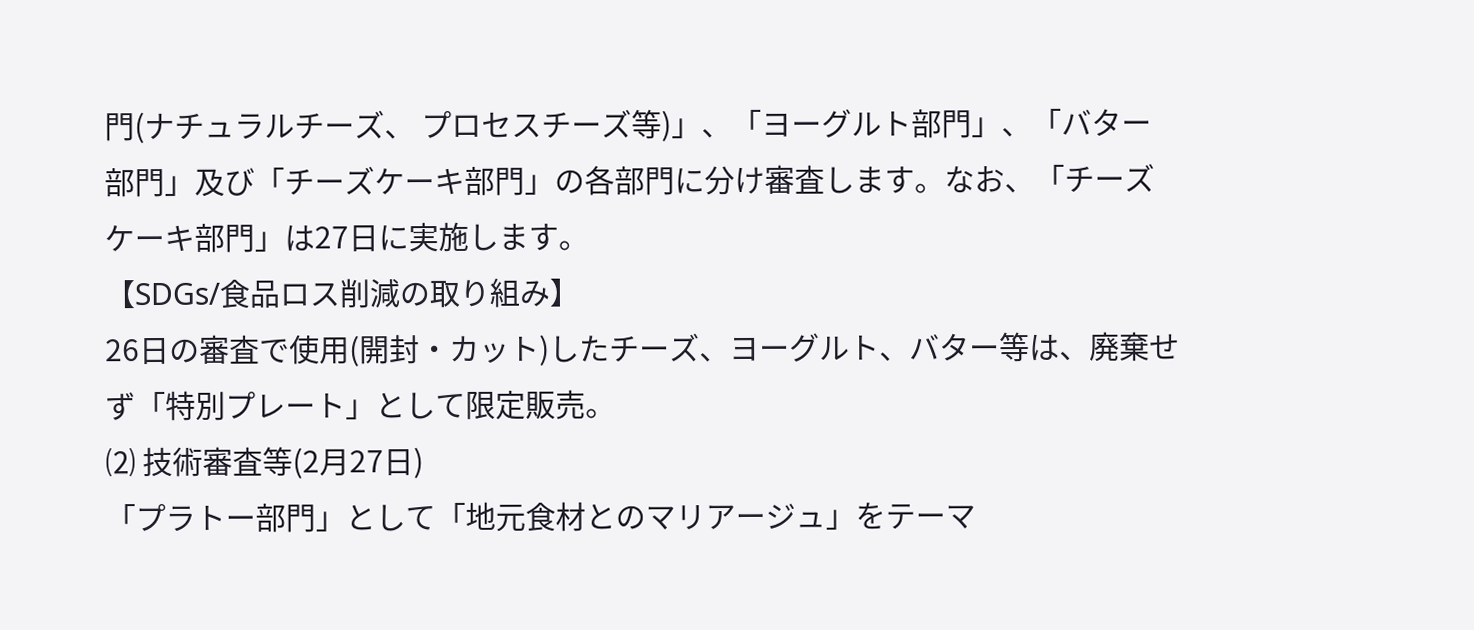門(ナチュラルチーズ、 プロセスチーズ等)」、「ヨーグルト部門」、「バター部門」及び「チーズケーキ部門」の各部門に分け審査します。なお、「チーズケーキ部門」は27日に実施します。
【SDGs/食品ロス削減の取り組み】
26日の審査で使用(開封・カット)したチーズ、ヨーグルト、バター等は、廃棄せず「特別プレート」として限定販売。
⑵ 技術審査等(2月27日)
「プラトー部門」として「地元食材とのマリアージュ」をテーマ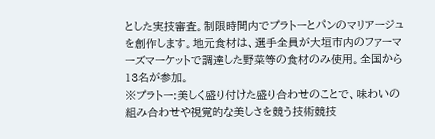とした実技審査。制限時間内でプラトーとパンのマリアージュを創作します。地元食材は、選手全員が大垣市内のファーマーズマーケットで調達した野菜等の食材のみ使用。全国から13名が参加。
※プラトー:美しく盛り付けた盛り合わせのことで、味わいの組み合わせや視覚的な美しさを競う技術競技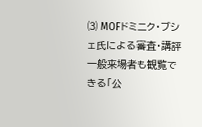⑶ MOFドミニク・ブシェ氏による審査・講評
一般来場者も観覧できる「公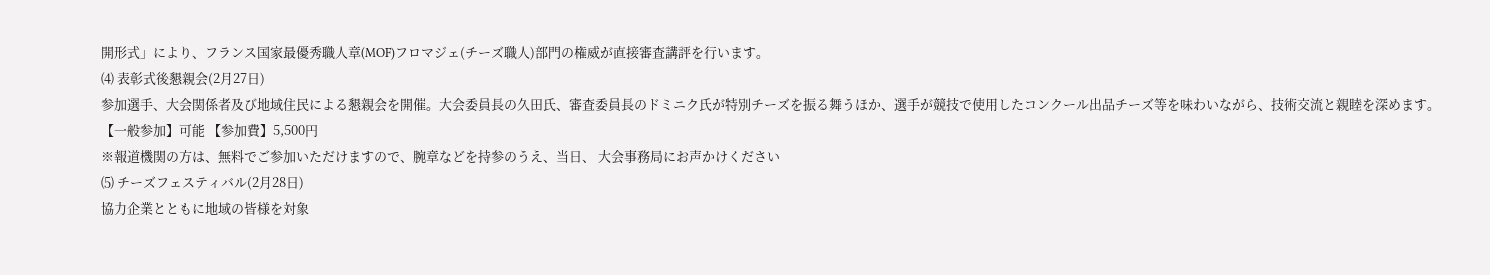開形式」により、フランス国家最優秀職人章(MOF)フロマジェ(チーズ職人)部門の権威が直接審査講評を行います。
⑷ 表彰式後懇親会(2月27日)
参加選手、大会関係者及び地域住民による懇親会を開催。大会委員長の久田氏、審査委員長のドミニク氏が特別チーズを振る舞うほか、選手が競技で使用したコンクール出品チーズ等を味わいながら、技術交流と親睦を深めます。
【一般参加】可能 【参加費】5,500円
※報道機関の方は、無料でご参加いただけますので、腕章などを持参のうえ、当日、 大会事務局にお声かけください
⑸ チーズフェスティバル(2月28日)
協力企業とともに地域の皆様を対象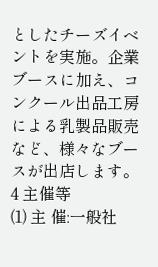としたチーズイベントを実施。企業ブースに加え、コンクール出品工房による乳製品販売など、様々なブースが出店します。
4 主催等
⑴ 主 催:一般社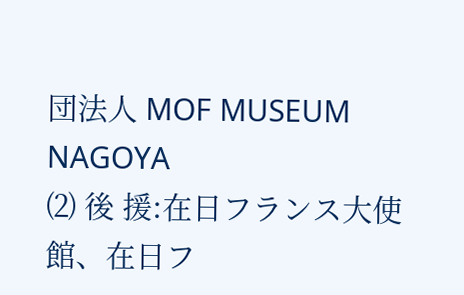団法人 MOF MUSEUM NAGOYA
⑵ 後 援:在日フランス大使館、在日フ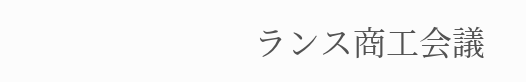ランス商工会議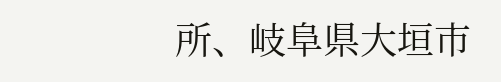所、岐阜県大垣市